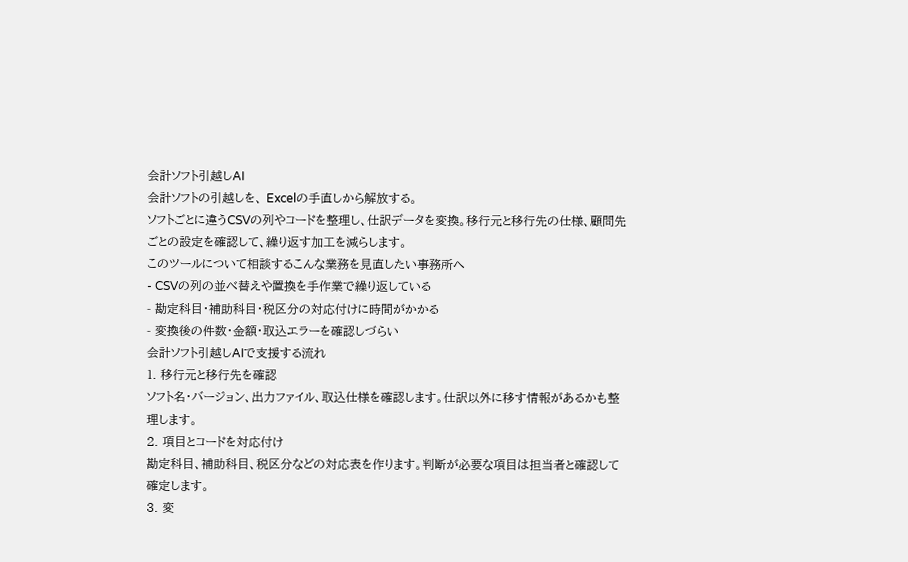会計ソフト引越しAI
会計ソフトの引越しを、 Excelの手直しから解放する。
ソフトごとに違うCSVの列やコードを整理し、仕訳データを変換。移行元と移行先の仕様、顧問先ごとの設定を確認して、繰り返す加工を減らします。
このツールについて相談するこんな業務を見直したい事務所へ
- CSVの列の並べ替えや置換を手作業で繰り返している
- 勘定科目・補助科目・税区分の対応付けに時間がかかる
- 変換後の件数・金額・取込エラーを確認しづらい
会計ソフト引越しAIで支援する流れ
1. 移行元と移行先を確認
ソフト名・バージョン、出力ファイル、取込仕様を確認します。仕訳以外に移す情報があるかも整理します。
2. 項目とコードを対応付け
勘定科目、補助科目、税区分などの対応表を作ります。判断が必要な項目は担当者と確認して確定します。
3. 変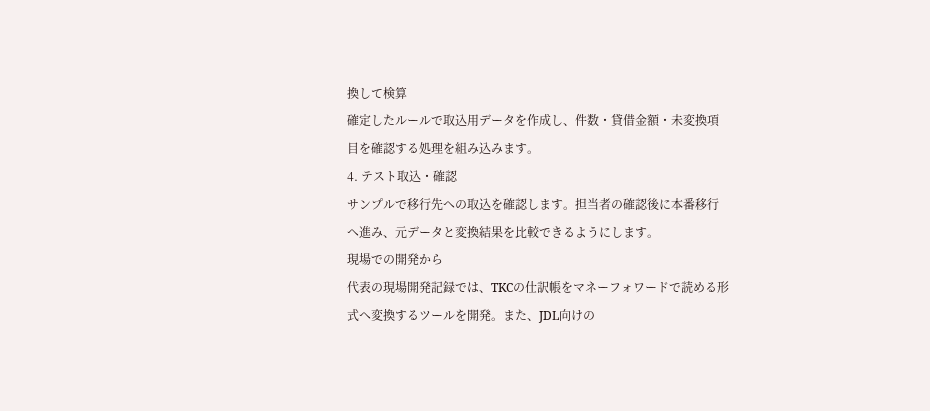換して検算
確定したルールで取込用データを作成し、件数・貸借金額・未変換項目を確認する処理を組み込みます。
4. テスト取込・確認
サンプルで移行先への取込を確認します。担当者の確認後に本番移行へ進み、元データと変換結果を比較できるようにします。
現場での開発から
代表の現場開発記録では、TKCの仕訳帳をマネーフォワードで読める形式へ変換するツールを開発。また、JDL向けの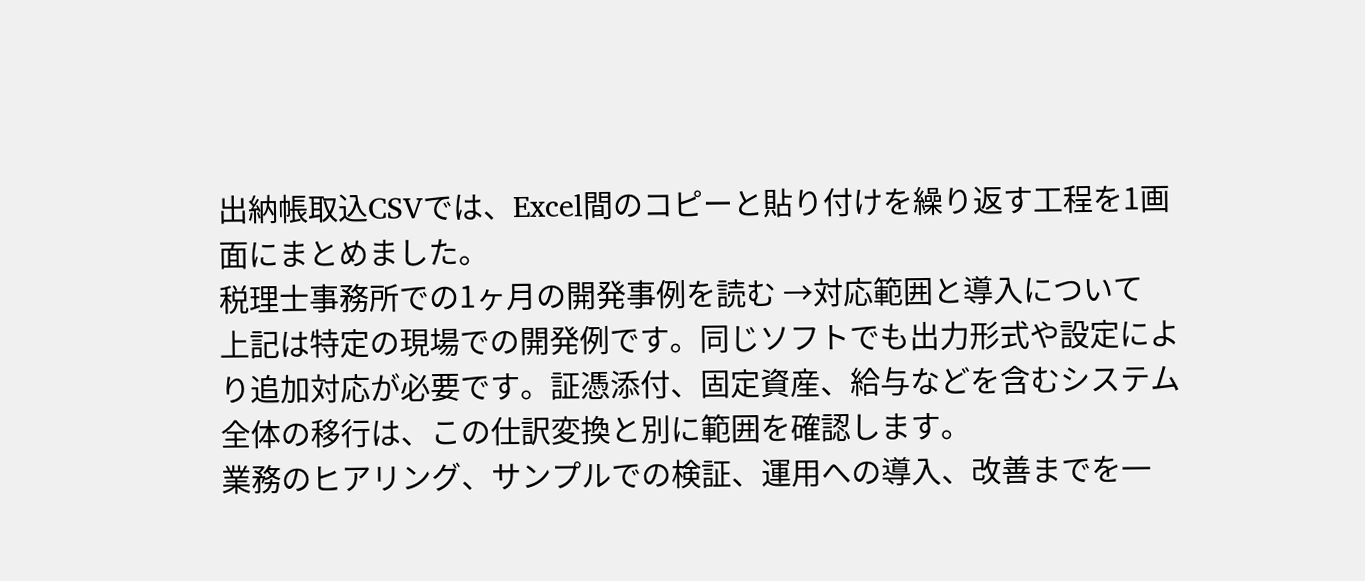出納帳取込CSVでは、Excel間のコピーと貼り付けを繰り返す工程を1画面にまとめました。
税理士事務所での1ヶ月の開発事例を読む →対応範囲と導入について
上記は特定の現場での開発例です。同じソフトでも出力形式や設定により追加対応が必要です。証憑添付、固定資産、給与などを含むシステム全体の移行は、この仕訳変換と別に範囲を確認します。
業務のヒアリング、サンプルでの検証、運用への導入、改善までを一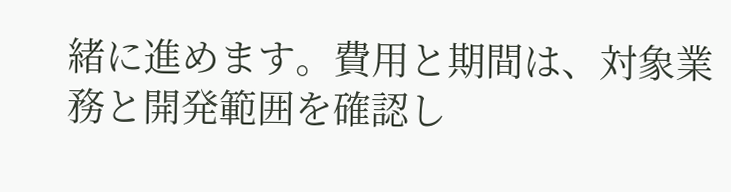緒に進めます。費用と期間は、対象業務と開発範囲を確認し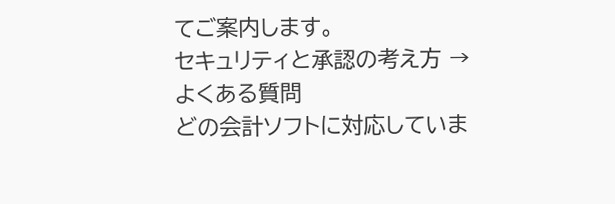てご案内します。
セキュリティと承認の考え方 →よくある質問
どの会計ソフトに対応していま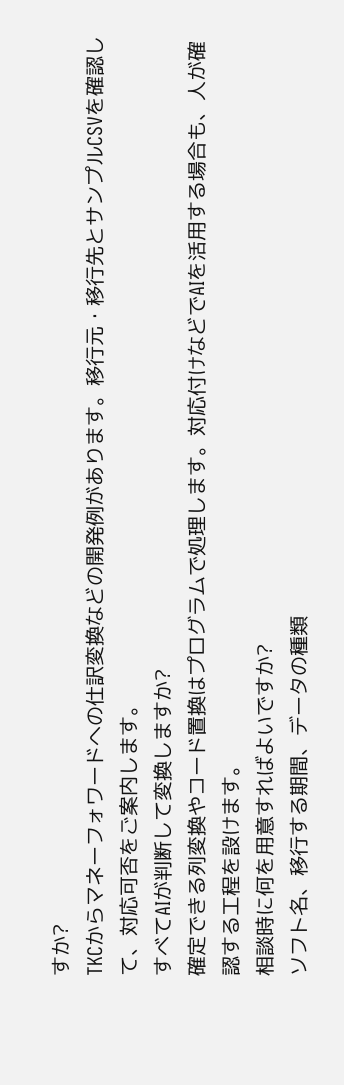すか?
TKCからマネーフォワードへの仕訳変換などの開発例があります。移行元・移行先とサンプルCSVを確認して、対応可否をご案内します。
すべてAIが判断して変換しますか?
確定できる列変換やコード置換はプログラムで処理します。対応付けなどでAIを活用する場合も、人が確認する工程を設けます。
相談時に何を用意すればよいですか?
ソフト名、移行する期間、データの種類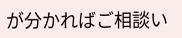が分かればご相談い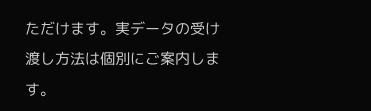ただけます。実データの受け渡し方法は個別にご案内します。